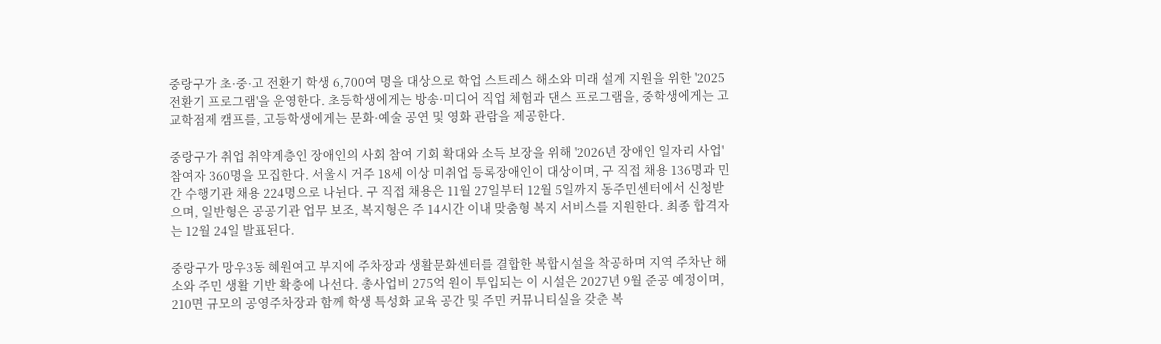중랑구가 초·중·고 전환기 학생 6,700여 명을 대상으로 학업 스트레스 해소와 미래 설계 지원을 위한 '2025 전환기 프로그램'을 운영한다. 초등학생에게는 방송·미디어 직업 체험과 댄스 프로그램을, 중학생에게는 고교학점제 캠프를, 고등학생에게는 문화·예술 공연 및 영화 관람을 제공한다.

중랑구가 취업 취약계층인 장애인의 사회 참여 기회 확대와 소득 보장을 위해 '2026년 장애인 일자리 사업' 참여자 360명을 모집한다. 서울시 거주 18세 이상 미취업 등록장애인이 대상이며, 구 직접 채용 136명과 민간 수행기관 채용 224명으로 나뉜다. 구 직접 채용은 11월 27일부터 12월 5일까지 동주민센터에서 신청받으며, 일반형은 공공기관 업무 보조, 복지형은 주 14시간 이내 맞춤형 복지 서비스를 지원한다. 최종 합격자는 12월 24일 발표된다.

중랑구가 망우3동 혜원여고 부지에 주차장과 생활문화센터를 결합한 복합시설을 착공하며 지역 주차난 해소와 주민 생활 기반 확충에 나선다. 총사업비 275억 원이 투입되는 이 시설은 2027년 9월 준공 예정이며, 210면 규모의 공영주차장과 함께 학생 특성화 교육 공간 및 주민 커뮤니티실을 갖춘 복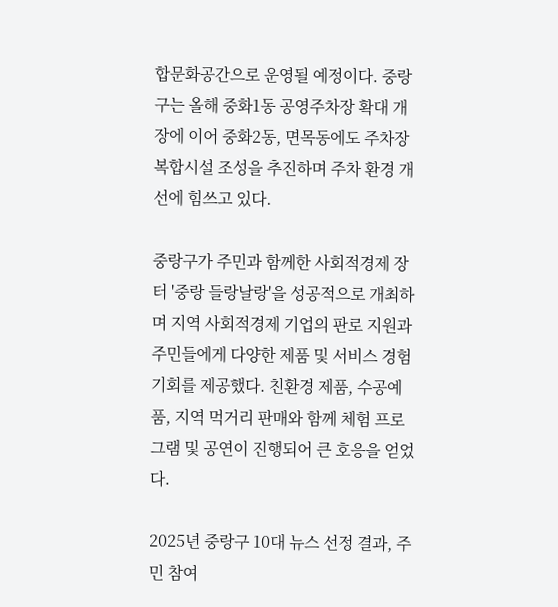합문화공간으로 운영될 예정이다. 중랑구는 올해 중화1동 공영주차장 확대 개장에 이어 중화2동, 면목동에도 주차장 복합시설 조성을 추진하며 주차 환경 개선에 힘쓰고 있다.

중랑구가 주민과 함께한 사회적경제 장터 '중랑 들랑날랑'을 성공적으로 개최하며 지역 사회적경제 기업의 판로 지원과 주민들에게 다양한 제품 및 서비스 경험 기회를 제공했다. 친환경 제품, 수공예품, 지역 먹거리 판매와 함께 체험 프로그램 및 공연이 진행되어 큰 호응을 얻었다.

2025년 중랑구 10대 뉴스 선정 결과, 주민 참여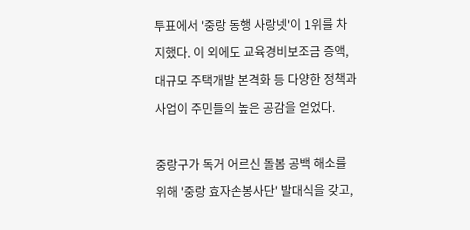투표에서 '중랑 동행 사랑넷'이 1위를 차지했다. 이 외에도 교육경비보조금 증액, 대규모 주택개발 본격화 등 다양한 정책과 사업이 주민들의 높은 공감을 얻었다.

중랑구가 독거 어르신 돌봄 공백 해소를 위해 '중랑 효자손봉사단' 발대식을 갖고,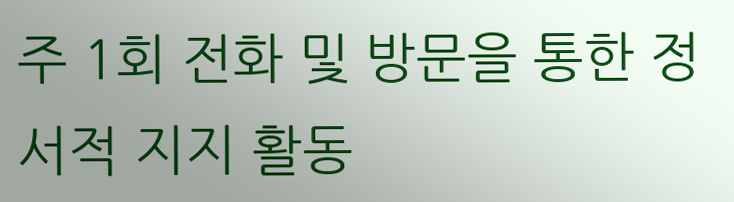주 1회 전화 및 방문을 통한 정서적 지지 활동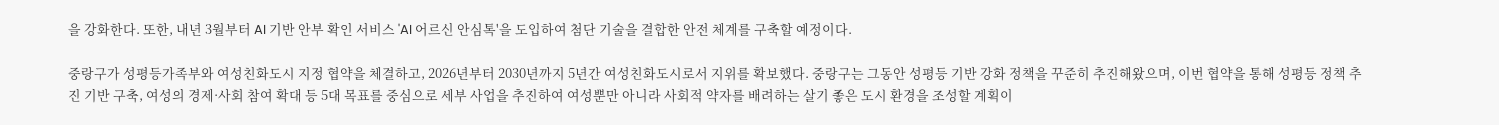을 강화한다. 또한, 내년 3월부터 AI 기반 안부 확인 서비스 'AI 어르신 안심톡'을 도입하여 첨단 기술을 결합한 안전 체계를 구축할 예정이다.

중랑구가 성평등가족부와 여성친화도시 지정 협약을 체결하고, 2026년부터 2030년까지 5년간 여성친화도시로서 지위를 확보했다. 중랑구는 그동안 성평등 기반 강화 정책을 꾸준히 추진해왔으며, 이번 협약을 통해 성평등 정책 추진 기반 구축, 여성의 경제·사회 참여 확대 등 5대 목표를 중심으로 세부 사업을 추진하여 여성뿐만 아니라 사회적 약자를 배려하는 살기 좋은 도시 환경을 조성할 계획이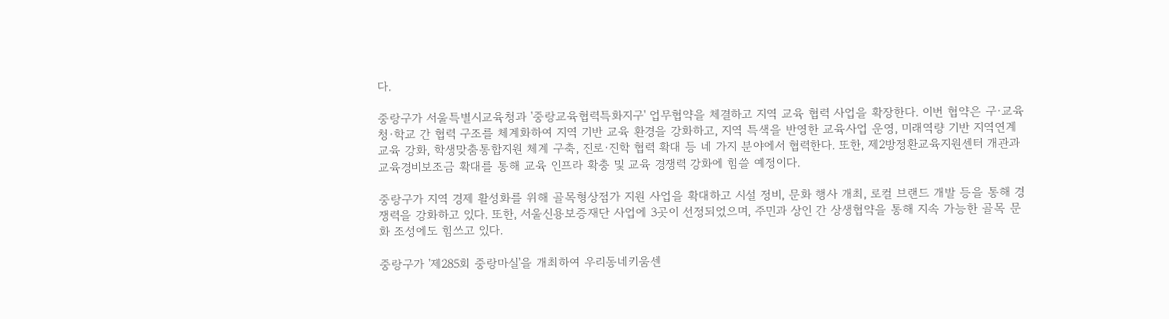다.

중랑구가 서울특별시교육청과 '중랑교육협력특화지구' 업무협약을 체결하고 지역 교육 협력 사업을 확장한다. 이번 협약은 구·교육청·학교 간 협력 구조를 체계화하여 지역 기반 교육 환경을 강화하고, 지역 특색을 반영한 교육사업 운영, 미래역량 기반 지역연계 교육 강화, 학생맞춤통합지원 체계 구축, 진로·진학 협력 확대 등 네 가지 분야에서 협력한다. 또한, 제2방정환교육지원센터 개관과 교육경비보조금 확대를 통해 교육 인프라 확충 및 교육 경쟁력 강화에 힘쓸 예정이다.

중랑구가 지역 경제 활성화를 위해 골목형상점가 지원 사업을 확대하고 시설 정비, 문화 행사 개최, 로컬 브랜드 개발 등을 통해 경쟁력을 강화하고 있다. 또한, 서울신용보증재단 사업에 3곳이 선정되었으며, 주민과 상인 간 상생협약을 통해 지속 가능한 골목 문화 조성에도 힘쓰고 있다.

중랑구가 '제285회 중랑마실'을 개최하여 우리동네키움센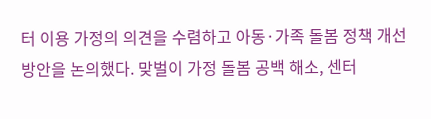터 이용 가정의 의견을 수렴하고 아동·가족 돌봄 정책 개선 방안을 논의했다. 맞벌이 가정 돌봄 공백 해소, 센터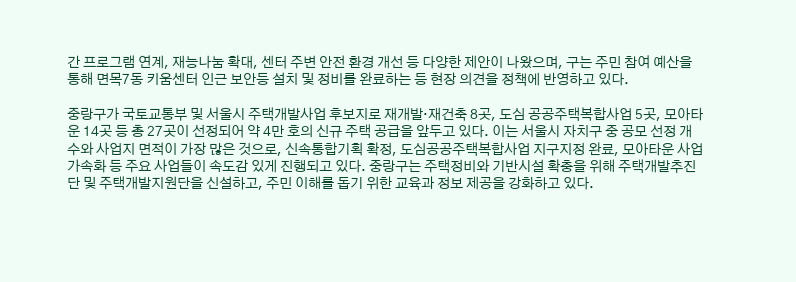간 프로그램 연계, 재능나눔 확대, 센터 주변 안전 환경 개선 등 다양한 제안이 나왔으며, 구는 주민 참여 예산을 통해 면목7동 키움센터 인근 보안등 설치 및 정비를 완료하는 등 현장 의견을 정책에 반영하고 있다.

중랑구가 국토교통부 및 서울시 주택개발사업 후보지로 재개발·재건축 8곳, 도심 공공주택복합사업 5곳, 모아타운 14곳 등 총 27곳이 선정되어 약 4만 호의 신규 주택 공급을 앞두고 있다. 이는 서울시 자치구 중 공모 선정 개수와 사업지 면적이 가장 많은 것으로, 신속통합기획 확정, 도심공공주택복합사업 지구지정 완료, 모아타운 사업 가속화 등 주요 사업들이 속도감 있게 진행되고 있다. 중랑구는 주택정비와 기반시설 확충을 위해 주택개발추진단 및 주택개발지원단을 신설하고, 주민 이해를 돕기 위한 교육과 정보 제공을 강화하고 있다.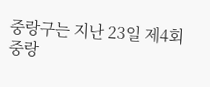중랑구는 지난 23일 제4회 중랑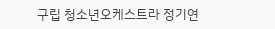구립 청소년오케스트라 정기연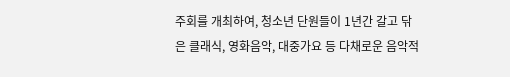주회를 개최하여, 청소년 단원들이 1년간 갈고 닦은 클래식, 영화음악, 대중가요 등 다채로운 음악적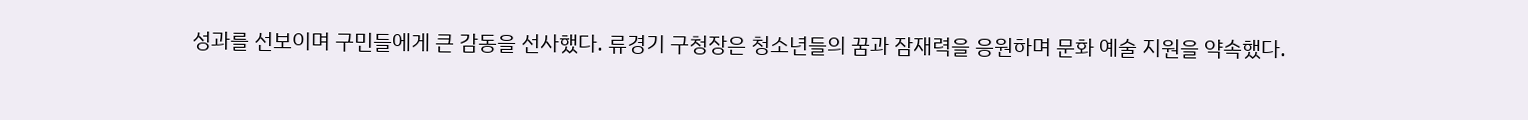성과를 선보이며 구민들에게 큰 감동을 선사했다. 류경기 구청장은 청소년들의 꿈과 잠재력을 응원하며 문화 예술 지원을 약속했다.